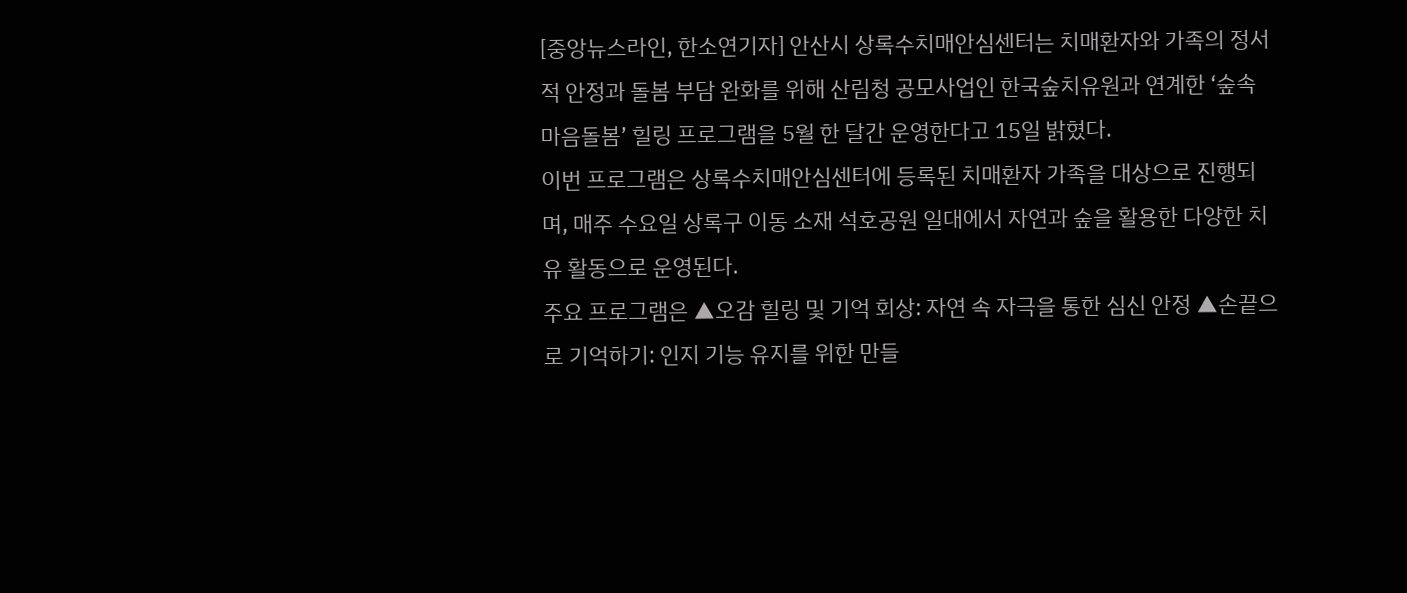[중앙뉴스라인, 한소연기자] 안산시 상록수치매안심센터는 치매환자와 가족의 정서적 안정과 돌봄 부담 완화를 위해 산림청 공모사업인 한국숲치유원과 연계한 ‘숲속 마음돌봄’ 힐링 프로그램을 5월 한 달간 운영한다고 15일 밝혔다.
이번 프로그램은 상록수치매안심센터에 등록된 치매환자 가족을 대상으로 진행되며, 매주 수요일 상록구 이동 소재 석호공원 일대에서 자연과 숲을 활용한 다양한 치유 활동으로 운영된다.
주요 프로그램은 ▲오감 힐링 및 기억 회상: 자연 속 자극을 통한 심신 안정 ▲손끝으로 기억하기: 인지 기능 유지를 위한 만들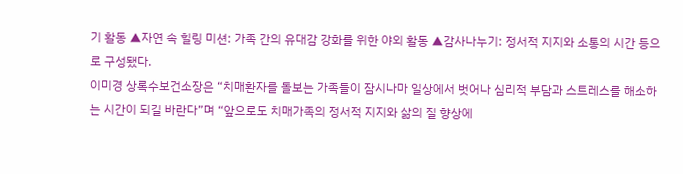기 활동 ▲자연 속 힐링 미션: 가족 간의 유대감 강화를 위한 야외 활동 ▲감사나누기: 정서적 지지와 소통의 시간 등으로 구성됐다.
이미경 상록수보건소장은 “치매환자를 돌보는 가족들이 잠시나마 일상에서 벗어나 심리적 부담과 스트레스를 해소하는 시간이 되길 바란다”며 “앞으로도 치매가족의 정서적 지지와 삶의 질 향상에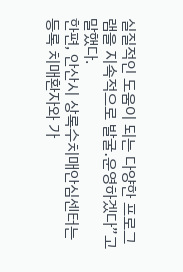실질적인 도움이 되는 다양한 프로그램을 지속적으로 발굴․운영하겠다”고 말했다.
한편, 안산시 상록수치매안심센터는 등록 치매환자와 가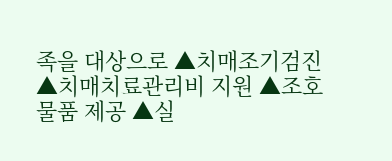족을 대상으로 ▲치매조기검진 ▲치매치료관리비 지원 ▲조호물품 제공 ▲실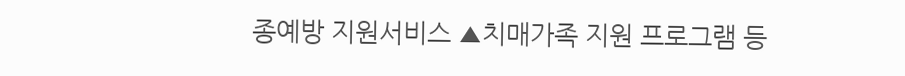종예방 지원서비스 ▲치매가족 지원 프로그램 등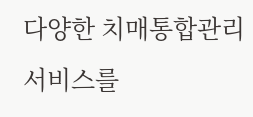다양한 치매통합관리 서비스를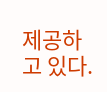제공하고 있다.